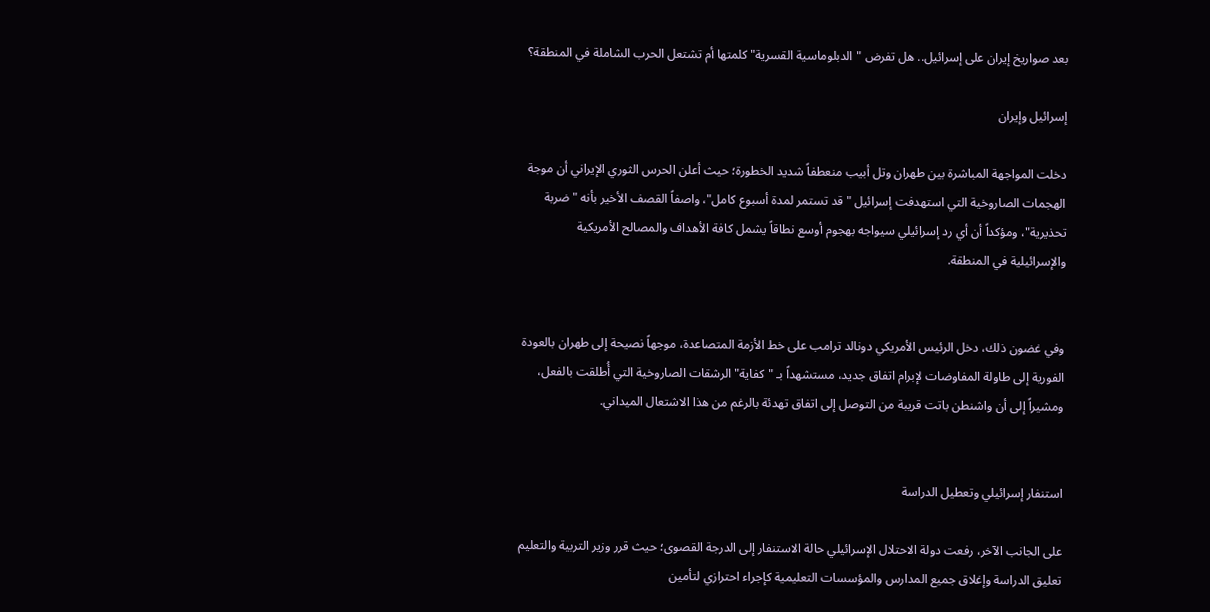بعد صواريخ إيران على إسرائيل.. هل تفرض "الدبلوماسية القسرية" كلمتها أم تشتعل الحرب الشاملة في المنطقة؟

إسرائيل وإيران

دخلت المواجهة المباشرة بين طهران وتل أبيب منعطفاً شديد الخطورة؛ حيث أعلن الحرس الثوري الإيراني أن موجة الهجمات الصاروخية التي استهدفت إسرائيل "قد تستمر لمدة أسبوع كامل"، واصفاً القصف الأخير بأنه "ضربة تحذيرية"، ومؤكداً أن أي رد إسرائيلي سيواجه بهجوم أوسع نطاقاً يشمل كافة الأهداف والمصالح الأمريكية والإسرائيلية في المنطقة.


وفي غضون ذلك، دخل الرئيس الأمريكي دونالد ترامب على خط الأزمة المتصاعدة، موجهاً نصيحة إلى طهران بالعودة الفورية إلى طاولة المفاوضات لإبرام اتفاق جديد، مستشهداً بـ "كفاية" الرشقات الصاروخية التي أُطلقت بالفعل، ومشيراً إلى أن واشنطن باتت قريبة من التوصل إلى اتفاق تهدئة بالرغم من هذا الاشتعال الميداني.


استنفار إسرائيلي وتعطيل الدراسة

على الجانب الآخر، رفعت دولة الاحتلال الإسرائيلي حالة الاستنفار إلى الدرجة القصوى؛ حيث قرر وزير التربية والتعليم تعليق الدراسة وإغلاق جميع المدارس والمؤسسات التعليمية كإجراء احترازي لتأمين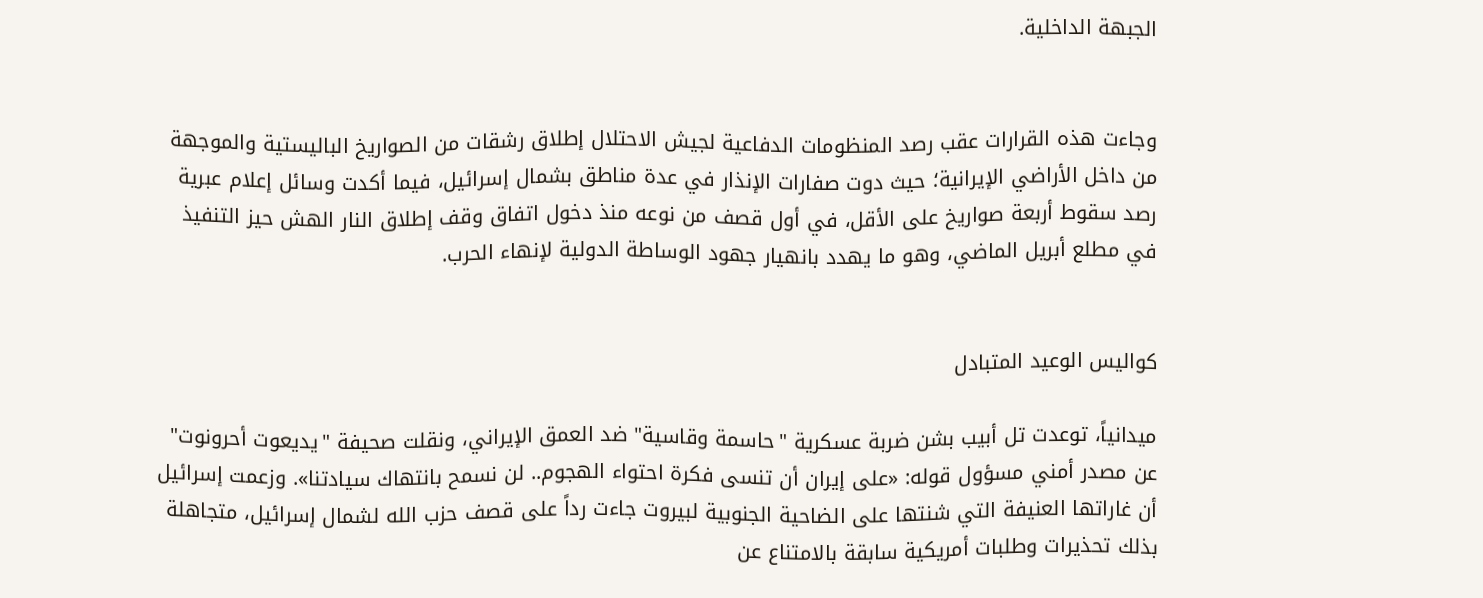الجبهة الداخلية.


وجاءت هذه القرارات عقب رصد المنظومات الدفاعية لجيش الاحتلال إطلاق رشقات من الصواريخ الباليستية والموجهة من داخل الأراضي الإيرانية؛ حيث دوت صفارات الإنذار في عدة مناطق بشمال إسرائيل، فيما أكدت وسائل إعلام عبرية رصد سقوط أربعة صواريخ على الأقل، في أول قصف من نوعه منذ دخول اتفاق وقف إطلاق النار الهش حيز التنفيذ في مطلع أبريل الماضي، وهو ما يهدد بانهيار جهود الوساطة الدولية لإنهاء الحرب.


كواليس الوعيد المتبادل

ميدانياً، توعدت تل أبيب بشن ضربة عسكرية "حاسمة وقاسية" ضد العمق الإيراني، ونقلت صحيفة "يديعوت أحرونوت" عن مصدر أمني مسؤول قوله: «على إيران أن تنسى فكرة احتواء الهجوم.. لن نسمح بانتهاك سيادتنا». وزعمت إسرائيل أن غاراتها العنيفة التي شنتها على الضاحية الجنوبية لبيروت جاءت رداً على قصف حزب الله لشمال إسرائيل، متجاهلة بذلك تحذيرات وطلبات أمريكية سابقة بالامتناع عن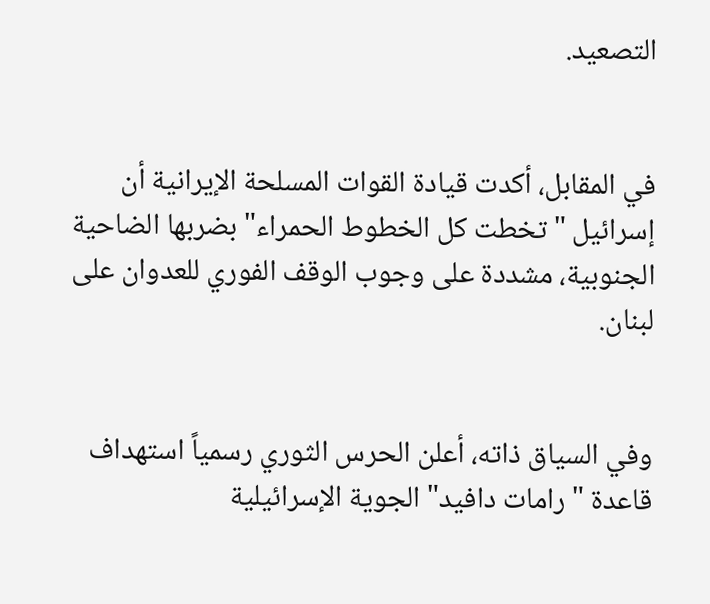التصعيد.


في المقابل، أكدت قيادة القوات المسلحة الإيرانية أن إسرائيل "تخطت كل الخطوط الحمراء" بضربها الضاحية الجنوبية، مشددة على وجوب الوقف الفوري للعدوان على لبنان.


وفي السياق ذاته، أعلن الحرس الثوري رسمياً استهداف قاعدة "رامات دافيد" الجوية الإسرائيلية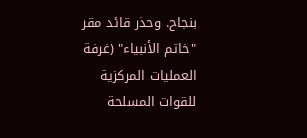بنجاح. وحذر قائد مقر "خاتم الأنبياء" (غرفة العمليات المركزية للقوات المسلحة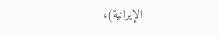الإيرانية)،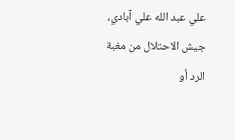علي عبد الله علي آبادي، جيش الاحتلال من مغبة الرد أو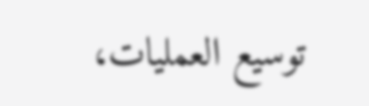توسيع العمليات،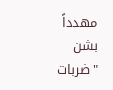مهدداً بشن "ضربات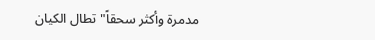مدمرة وأكثر سحقاً" تطال الكيان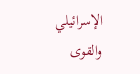الإسرائيلي والقوى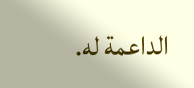الداعمة له.